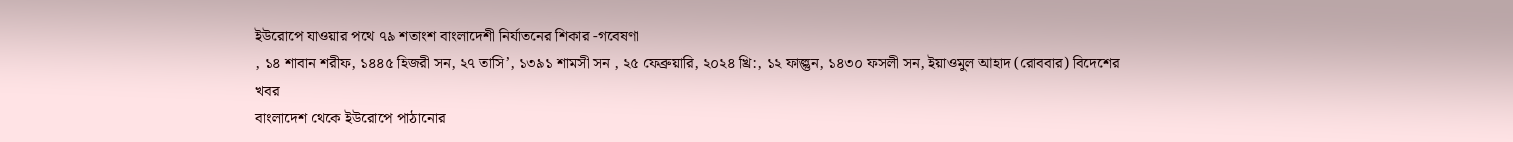ইউরোপে যাওয়ার পথে ৭৯ শতাংশ বাংলাদেশী নির্যাতনের শিকার -গবেষণা
, ১৪ শাবান শরীফ, ১৪৪৫ হিজরী সন, ২৭ তাসি’, ১৩৯১ শামসী সন , ২৫ ফেব্রুয়ারি, ২০২৪ খ্রি:, ১২ ফাল্গুন, ১৪৩০ ফসলী সন, ইয়াওমুল আহাদ (রোববার) বিদেশের খবর
বাংলাদেশ থেকে ইউরোপে পাঠানোর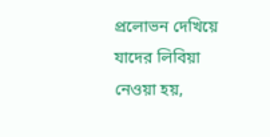প্রলোভন দেখিয়ে যাদের লিবিয়া নেওয়া হয়,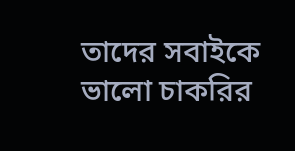তাদের সবাইকে ভালো চাকরির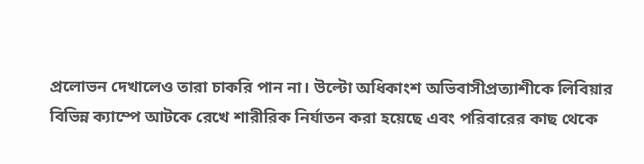প্রলোভন দেখালেও তারা চাকরি পান না। উল্টো অধিকাংশ অভিবাসীপ্রত্যাশীকে লিবিয়ার বিভিন্ন ক্যাম্পে আটকে রেখে শারীরিক নির্যাতন করা হয়েছে এবং পরিবারের কাছ থেকে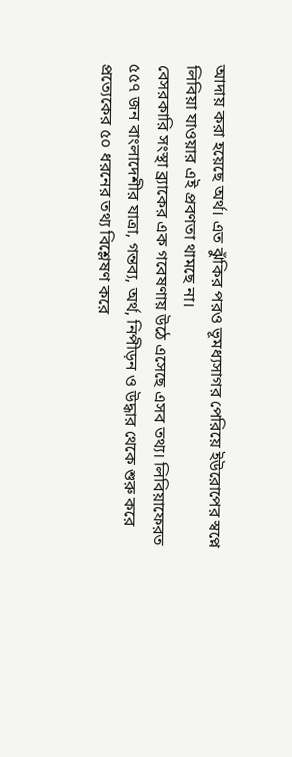আদায় করা হয়েছে অর্থ। এত ঝুঁকির পরও ভূমধ্যসাগর পেরিয়ে ইউরোপের স্বপ্নে লিবিয়া যাওয়ার এই প্রবণতা থামছে না।
বেসরকারি সংস্থা ব্র্যাকের এক গবেষণায় উঠে এসেছে এসব তথ্য। লিবিয়াফেরত ৫৫৭ জন বাংলাদেশীর যাত্রা, গন্তব্য, অর্থ, নিপীড়ন ও উদ্ধার থেকে শুরু করে প্রত্যেকের ৫০ ধরনের তথ্য বিশ্লেষণ করে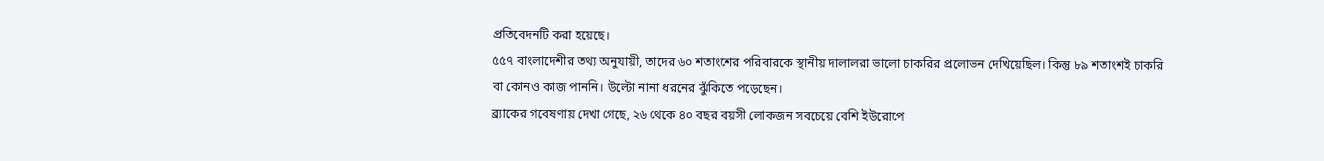প্রতিবেদনটি করা হয়েছে।
৫৫৭ বাংলাদেশীর তথ্য অনুযায়ী, তাদের ৬০ শতাংশের পরিবারকে স্থানীয় দালালরা ভালো চাকরির প্রলোভন দেখিয়েছিল। কিন্তু ৮৯ শতাংশই চাকরি বা কোনও কাজ পাননি। উল্টো নানা ধরনের ঝুঁকিতে পড়েছেন।
ব্র্যাকের গবেষণায় দেখা গেছে, ২৬ থেকে ৪০ বছর বয়সী লোকজন সবচেয়ে বেশি ইউরোপে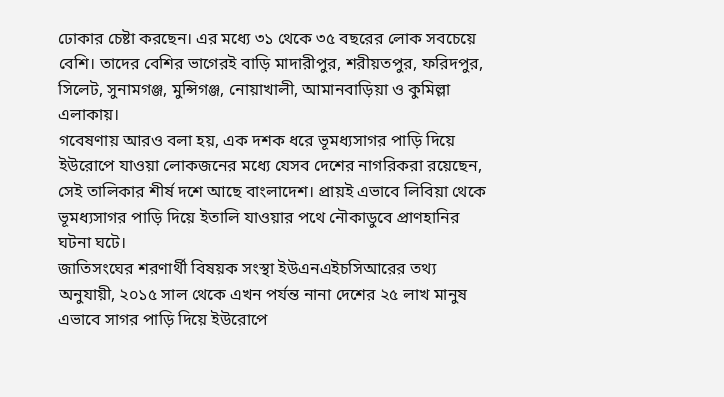ঢোকার চেষ্টা করছেন। এর মধ্যে ৩১ থেকে ৩৫ বছরের লোক সবচেয়ে বেশি। তাদের বেশির ভাগেরই বাড়ি মাদারীপুর, শরীয়তপুর, ফরিদপুর, সিলেট, সুনামগঞ্জ, মুন্সিগঞ্জ, নোয়াখালী, আমানবাড়িয়া ও কুমিল্লা এলাকায়।
গবেষণায় আরও বলা হয়, এক দশক ধরে ভূমধ্যসাগর পাড়ি দিয়ে ইউরোপে যাওয়া লোকজনের মধ্যে যেসব দেশের নাগরিকরা রয়েছেন, সেই তালিকার শীর্ষ দশে আছে বাংলাদেশ। প্রায়ই এভাবে লিবিয়া থেকে ভূমধ্যসাগর পাড়ি দিয়ে ইতালি যাওয়ার পথে নৌকাডুবে প্রাণহানির ঘটনা ঘটে।
জাতিসংঘের শরণার্থী বিষয়ক সংস্থা ইউএনএইচসিআরের তথ্য অনুযায়ী, ২০১৫ সাল থেকে এখন পর্যন্ত নানা দেশের ২৫ লাখ মানুষ এভাবে সাগর পাড়ি দিয়ে ইউরোপে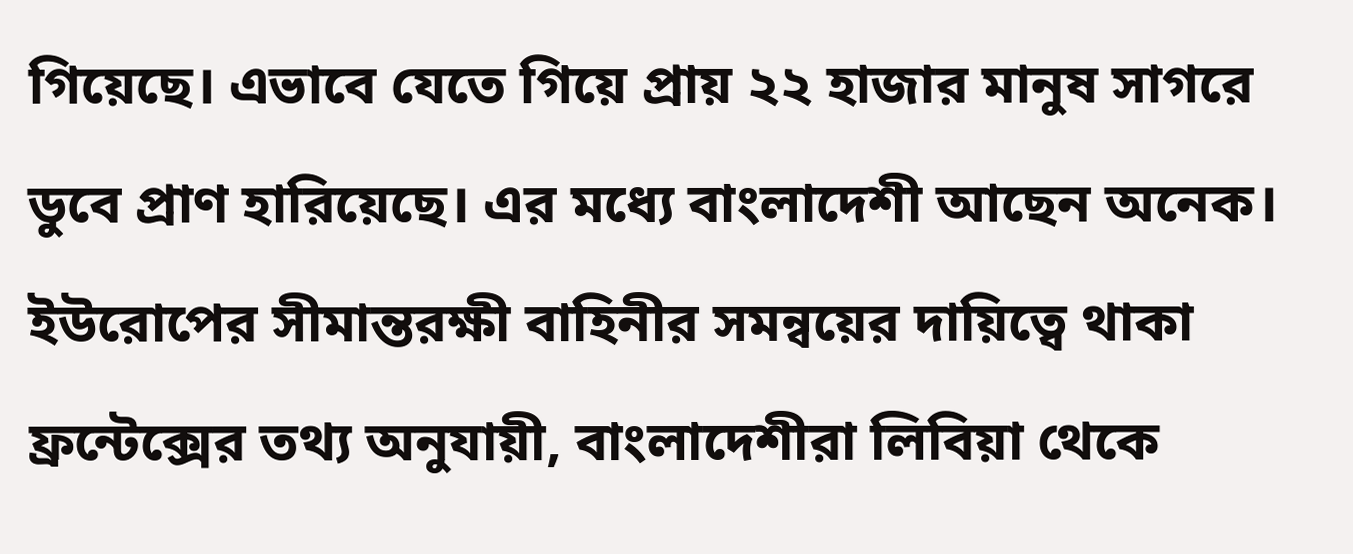গিয়েছে। এভাবে যেতে গিয়ে প্রায় ২২ হাজার মানুষ সাগরে ডুবে প্রাণ হারিয়েছে। এর মধ্যে বাংলাদেশী আছেন অনেক।
ইউরোপের সীমান্তরক্ষী বাহিনীর সমন্বয়ের দায়িত্বে থাকা ফ্রন্টেক্সের তথ্য অনুযায়ী, বাংলাদেশীরা লিবিয়া থেকে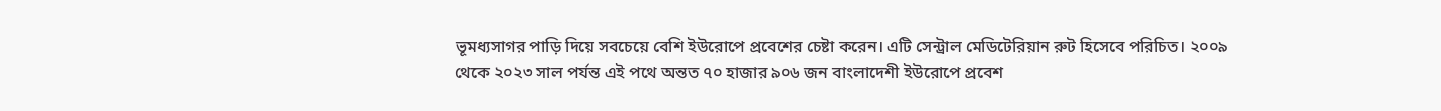ভূমধ্যসাগর পাড়ি দিয়ে সবচেয়ে বেশি ইউরোপে প্রবেশের চেষ্টা করেন। এটি সেন্ট্রাল মেডিটেরিয়ান রুট হিসেবে পরিচিত। ২০০৯ থেকে ২০২৩ সাল পর্যন্ত এই পথে অন্তত ৭০ হাজার ৯০৬ জন বাংলাদেশী ইউরোপে প্রবেশ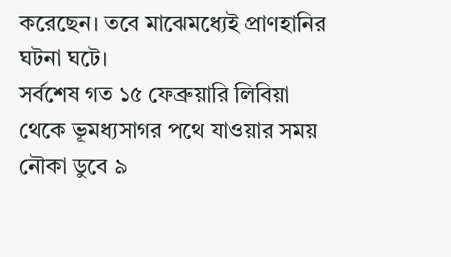করেছেন। তবে মাঝেমধ্যেই প্রাণহানির ঘটনা ঘটে।
সর্বশেষ গত ১৫ ফেব্রুয়ারি লিবিয়া থেকে ভূমধ্যসাগর পথে যাওয়ার সময় নৌকা ডুবে ৯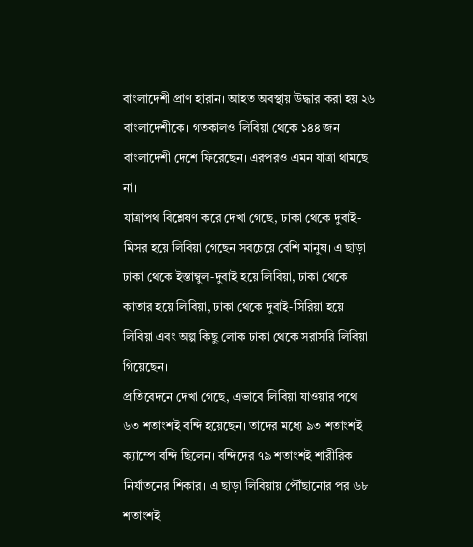বাংলাদেশী প্রাণ হারান। আহত অবস্থায় উদ্ধার করা হয় ২৬ বাংলাদেশীকে। গতকালও লিবিয়া থেকে ১৪৪ জন বাংলাদেশী দেশে ফিরেছেন। এরপরও এমন যাত্রা থামছে না।
যাত্রাপথ বিশ্লেষণ করে দেখা গেছে, ঢাকা থেকে দুবাই-মিসর হয়ে লিবিয়া গেছেন সবচেয়ে বেশি মানুষ। এ ছাড়া ঢাকা থেকে ইস্তাম্বুল-দুবাই হয়ে লিবিয়া, ঢাকা থেকে কাতার হয়ে লিবিয়া, ঢাকা থেকে দুবাই-সিরিয়া হয়ে লিবিয়া এবং অল্প কিছু লোক ঢাকা থেকে সরাসরি লিবিয়া গিয়েছেন।
প্রতিবেদনে দেখা গেছে, এভাবে লিবিয়া যাওয়ার পথে ৬৩ শতাংশই বন্দি হয়েছেন। তাদের মধ্যে ৯৩ শতাংশই ক্যাম্পে বন্দি ছিলেন। বন্দিদের ৭৯ শতাংশই শারীরিক নির্যাতনের শিকার। এ ছাড়া লিবিয়ায় পৌঁছানোর পর ৬৮ শতাংশই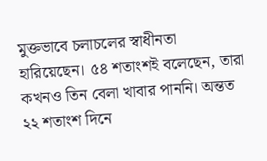মুক্তভাবে চলাচলের স্বাধীনতা হারিয়েছেন। ৫৪ শতাংশই বলেছেন, তারা কখনও তিন বেলা খাবার পাননি। অন্তত ২২ শতাংশ দিনে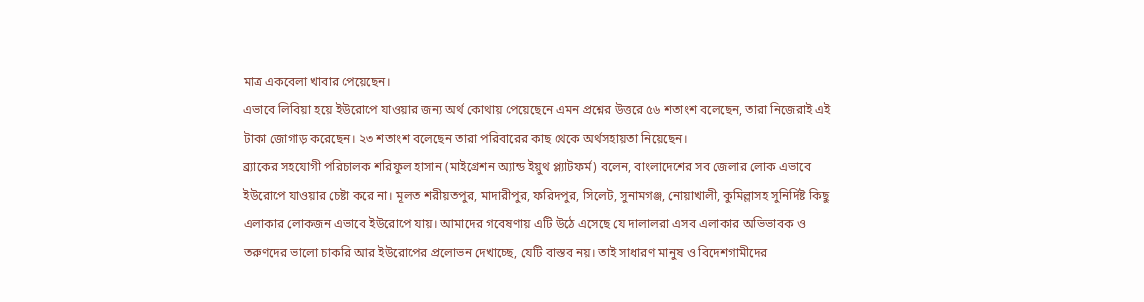মাত্র একবেলা খাবার পেয়েছেন।
এভাবে লিবিয়া হয়ে ইউরোপে যাওয়ার জন্য অর্থ কোথায় পেয়েছেনে এমন প্রশ্নের উত্তরে ৫৬ শতাংশ বলেছেন, তারা নিজেরাই এই টাকা জোগাড় করেছেন। ২৩ শতাংশ বলেছেন তারা পরিবারের কাছ থেকে অর্থসহায়তা নিয়েছেন।
ব্র্যাকের সহযোগী পরিচালক শরিফুল হাসান (মাইগ্রেশন অ্যান্ড ইয়ুথ প্ল্যাটফর্ম) বলেন, বাংলাদেশের সব জেলার লোক এভাবে ইউরোপে যাওয়ার চেষ্টা করে না। মূলত শরীয়তপুর, মাদারীপুর, ফরিদপুর, সিলেট, সুনামগঞ্জ, নোয়াখালী, কুমিল্লাসহ সুনির্দিষ্ট কিছু এলাকার লোকজন এভাবে ইউরোপে যায়। আমাদের গবেষণায় এটি উঠে এসেছে যে দালালরা এসব এলাকার অভিভাবক ও তরুণদের ভালো চাকরি আর ইউরোপের প্রলোভন দেখাচ্ছে, যেটি বাস্তব নয়। তাই সাধারণ মানুষ ও বিদেশগামীদের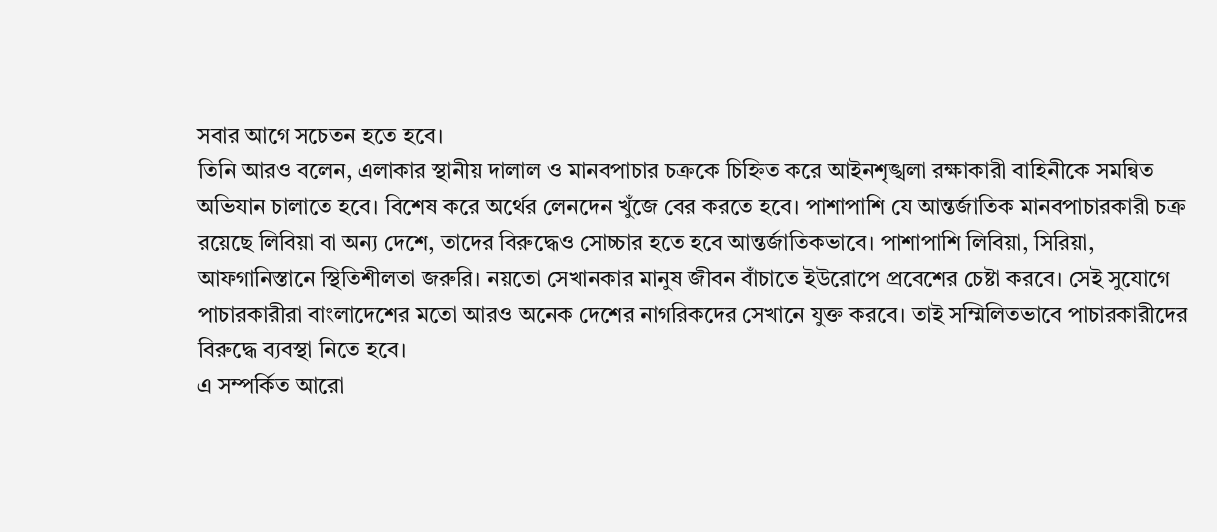সবার আগে সচেতন হতে হবে।
তিনি আরও বলেন, এলাকার স্থানীয় দালাল ও মানবপাচার চক্রকে চিহ্নিত করে আইনশৃঙ্খলা রক্ষাকারী বাহিনীকে সমন্বিত অভিযান চালাতে হবে। বিশেষ করে অর্থের লেনদেন খুঁজে বের করতে হবে। পাশাপাশি যে আন্তর্জাতিক মানবপাচারকারী চক্র রয়েছে লিবিয়া বা অন্য দেশে, তাদের বিরুদ্ধেও সোচ্চার হতে হবে আন্তর্জাতিকভাবে। পাশাপাশি লিবিয়া, সিরিয়া, আফগানিস্তানে স্থিতিশীলতা জরুরি। নয়তো সেখানকার মানুষ জীবন বাঁচাতে ইউরোপে প্রবেশের চেষ্টা করবে। সেই সুযোগে পাচারকারীরা বাংলাদেশের মতো আরও অনেক দেশের নাগরিকদের সেখানে যুক্ত করবে। তাই সম্মিলিতভাবে পাচারকারীদের বিরুদ্ধে ব্যবস্থা নিতে হবে।
এ সম্পর্কিত আরো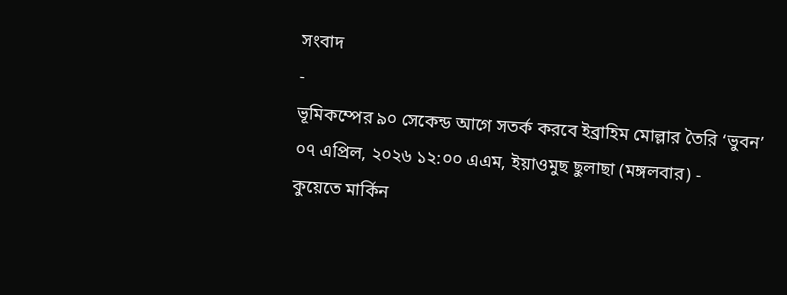সংবাদ
-
ভূমিকম্পের ৯০ সেকেন্ড আগে সতর্ক করবে ইব্রাহিম মোল্লার তৈরি ‘ভুবন’
০৭ এপ্রিল, ২০২৬ ১২:০০ এএম, ইয়াওমুছ ছুলাছা (মঙ্গলবার) -
কুয়েতে মার্কিন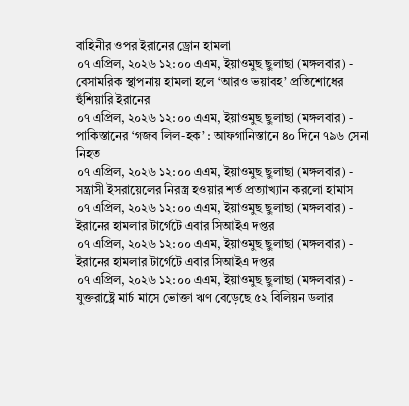বাহিনীর ওপর ইরানের ড্রোন হামলা
০৭ এপ্রিল, ২০২৬ ১২:০০ এএম, ইয়াওমুছ ছুলাছা (মঙ্গলবার) -
বেসামরিক স্থাপনায় হামলা হলে ‘আরও ভয়াবহ’ প্রতিশোধের হুঁশিয়ারি ইরানের
০৭ এপ্রিল, ২০২৬ ১২:০০ এএম, ইয়াওমুছ ছুলাছা (মঙ্গলবার) -
পাকিস্তানের ‘গজব লিল-হক’ : আফগানিস্তানে ৪০ দিনে ৭৯৬ সেনা নিহত
০৭ এপ্রিল, ২০২৬ ১২:০০ এএম, ইয়াওমুছ ছুলাছা (মঙ্গলবার) -
সন্ত্রাসী ইসরায়েলের নিরস্ত্র হওয়ার শর্ত প্রত্যাখ্যান করলো হামাস
০৭ এপ্রিল, ২০২৬ ১২:০০ এএম, ইয়াওমুছ ছুলাছা (মঙ্গলবার) -
ইরানের হামলার টার্গেটে এবার সিআইএ দপ্তর
০৭ এপ্রিল, ২০২৬ ১২:০০ এএম, ইয়াওমুছ ছুলাছা (মঙ্গলবার) -
ইরানের হামলার টার্গেটে এবার সিআইএ দপ্তর
০৭ এপ্রিল, ২০২৬ ১২:০০ এএম, ইয়াওমুছ ছুলাছা (মঙ্গলবার) -
যুক্তরাষ্ট্রে মার্চ মাসে ভোক্তা ঋণ বেড়েছে ৫২ বিলিয়ন ডলার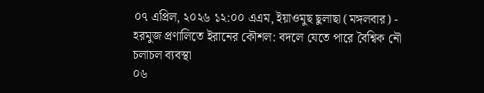০৭ এপ্রিল, ২০২৬ ১২:০০ এএম, ইয়াওমুছ ছুলাছা (মঙ্গলবার) -
হরমুজ প্রণালিতে ইরানের কৌশল: বদলে যেতে পারে বৈশ্বিক নৌ চলাচল ব্যবস্থা
০৬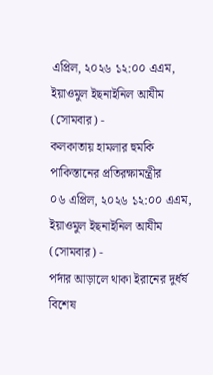এপ্রিল, ২০২৬ ১২:০০ এএম, ইয়াওমুল ইছনাইনিল আযীম (সোমবার) -
কলকাতায় হামলার হুমকি পাকিস্তানের প্রতিরক্ষামন্ত্রীর
০৬ এপ্রিল, ২০২৬ ১২:০০ এএম, ইয়াওমুল ইছনাইনিল আযীম (সোমবার) -
পর্দার আড়ালে থাকা ইরানের দুর্ধর্ষ বিশেষ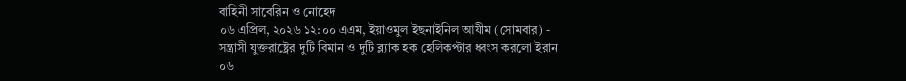বাহিনী সাবেরিন ও নোহেদ
০৬ এপ্রিল, ২০২৬ ১২:০০ এএম, ইয়াওমুল ইছনাইনিল আযীম (সোমবার) -
সন্ত্রাসী যুক্তরাষ্ট্রের দুটি বিমান ও দুটি ব্ল্যাক হক হেলিকপ্টার ধ্বংস করলো ইরান
০৬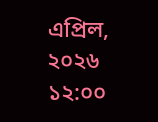এপ্রিল, ২০২৬ ১২:০০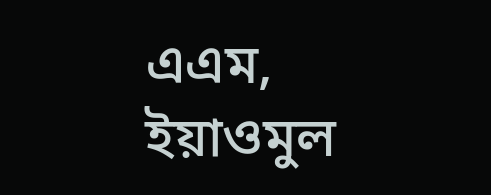এএম, ইয়াওমুল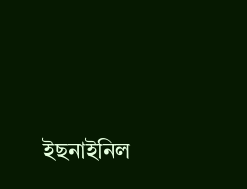ইছনাইনিল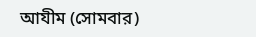আযীম (সোমবার)